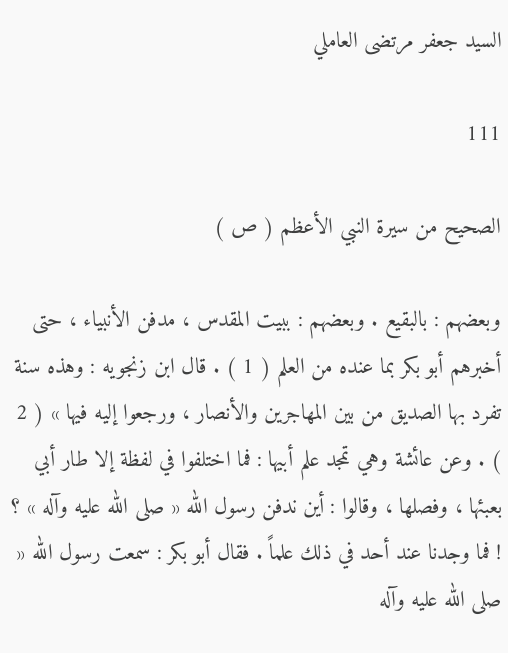السيد جعفر مرتضى العاملي

111

الصحيح من سيرة النبي الأعظم ( ص )

وبعضهم : بالبقيع . وبعضهم : ببيت المقدس ، مدفن الأنبياء ، حتى أخبرهم أبو بكر بما عنده من العلم ( 1 ) . قال ابن زنجويه : وهذه سنة تفرد بها الصديق من بين المهاجرين والأنصار ، ورجعوا إليه فيها » ( 2 ) . وعن عائشة وهي تمجد علم أبيها : فما اختلفوا في لفظة إلا طار أبي بعبئها ، وفصلها ، وقالوا : أين ندفن رسول الله « صلى الله عليه وآله » ؟ ! فما وجدنا عند أحد في ذلك علماً . فقال أبو بكر : سمعت رسول الله « صلى الله عليه وآله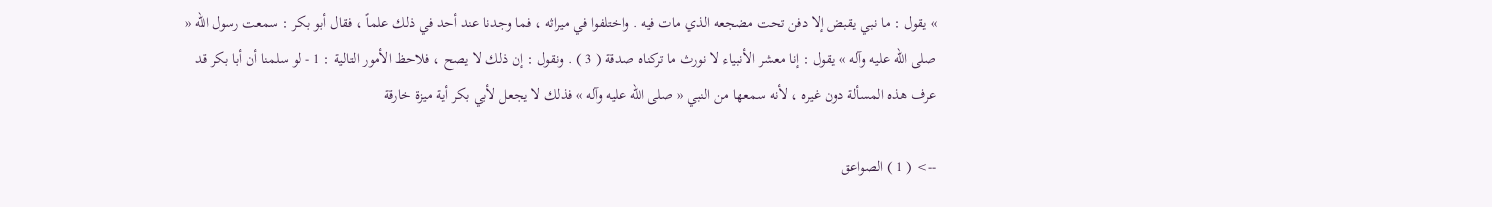» يقول : ما نبي يقبض إلا دفن تحت مضجعه الذي مات فيه . واختلفوا في ميراثه ، فما وجدنا عند أحد في ذلك علماً ، فقال أبو بكر : سمعت رسول الله « صلى الله عليه وآله » يقول : إنا معشر الأنبياء لا نورث ما تركناه صدقة ( 3 ) . ونقول : إن ذلك لا يصح ، فلاحظ الأمور التالية : 1 - لو سلمنا أن أبا بكر قد عرف هذه المسألة دون غيره ، لأنه سمعها من النبي « صلى الله عليه وآله » فذلك لا يجعل لأبي بكر أية ميزة خارقة

--> ( 1 ) الصواعق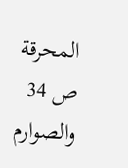المحرقة ص 34 والصوارم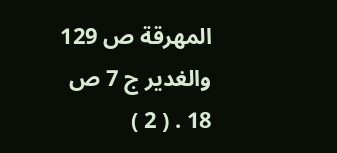المهرقة ص 129 والغدير ج 7 ص 18 . ( 2 )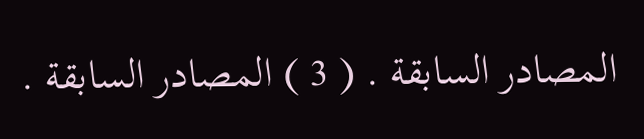المصادر السابقة . ( 3 ) المصادر السابقة .